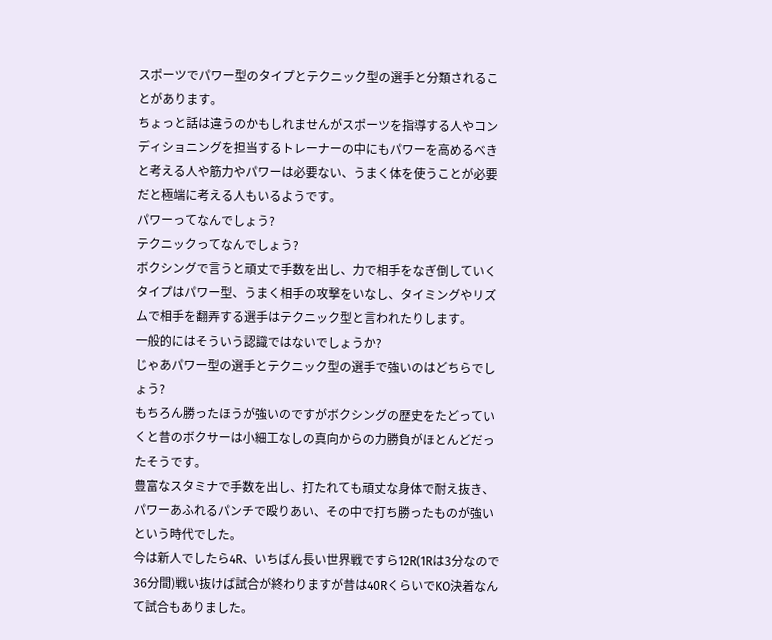スポーツでパワー型のタイプとテクニック型の選手と分類されることがあります。
ちょっと話は違うのかもしれませんがスポーツを指導する人やコンディショニングを担当するトレーナーの中にもパワーを高めるべきと考える人や筋力やパワーは必要ない、うまく体を使うことが必要だと極端に考える人もいるようです。
パワーってなんでしょう?
テクニックってなんでしょう?
ボクシングで言うと頑丈で手数を出し、力で相手をなぎ倒していくタイプはパワー型、うまく相手の攻撃をいなし、タイミングやリズムで相手を翻弄する選手はテクニック型と言われたりします。
一般的にはそういう認識ではないでしょうか?
じゃあパワー型の選手とテクニック型の選手で強いのはどちらでしょう?
もちろん勝ったほうが強いのですがボクシングの歴史をたどっていくと昔のボクサーは小細工なしの真向からの力勝負がほとんどだったそうです。
豊富なスタミナで手数を出し、打たれても頑丈な身体で耐え抜き、パワーあふれるパンチで殴りあい、その中で打ち勝ったものが強いという時代でした。
今は新人でしたら4R、いちばん長い世界戦ですら12R(1Rは3分なので36分間)戦い抜けば試合が終わりますが昔は40RくらいでKO決着なんて試合もありました。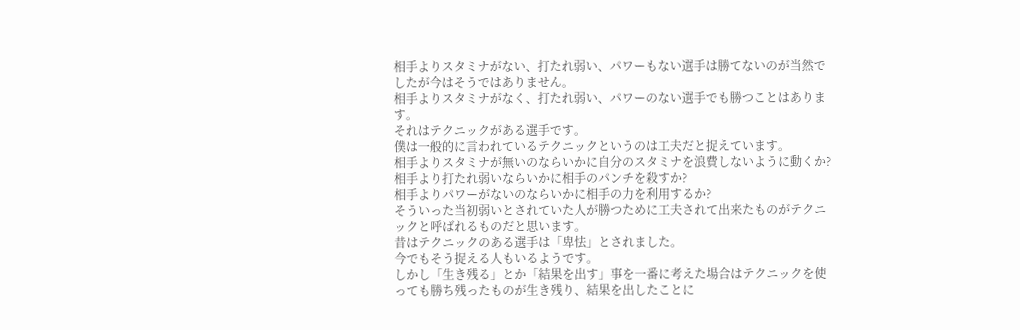相手よりスタミナがない、打たれ弱い、パワーもない選手は勝てないのが当然でしたが今はそうではありません。
相手よりスタミナがなく、打たれ弱い、パワーのない選手でも勝つことはあります。
それはテクニックがある選手です。
僕は一般的に言われているテクニックというのは工夫だと捉えています。
相手よりスタミナが無いのならいかに自分のスタミナを浪費しないように動くか?
相手より打たれ弱いならいかに相手のパンチを殺すか?
相手よりパワーがないのならいかに相手の力を利用するか?
そういった当初弱いとされていた人が勝つために工夫されて出来たものがテクニックと呼ばれるものだと思います。
昔はテクニックのある選手は「卑怯」とされました。
今でもそう捉える人もいるようです。
しかし「生き残る」とか「結果を出す」事を一番に考えた場合はテクニックを使っても勝ち残ったものが生き残り、結果を出したことに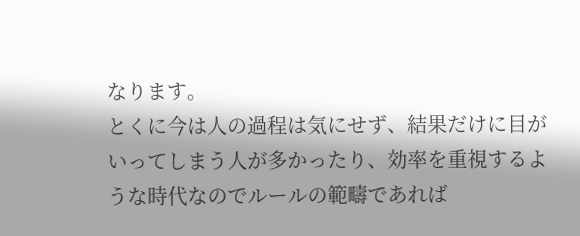なります。
とくに今は人の過程は気にせず、結果だけに目がいってしまう人が多かったり、効率を重視するような時代なのでルールの範疇であれば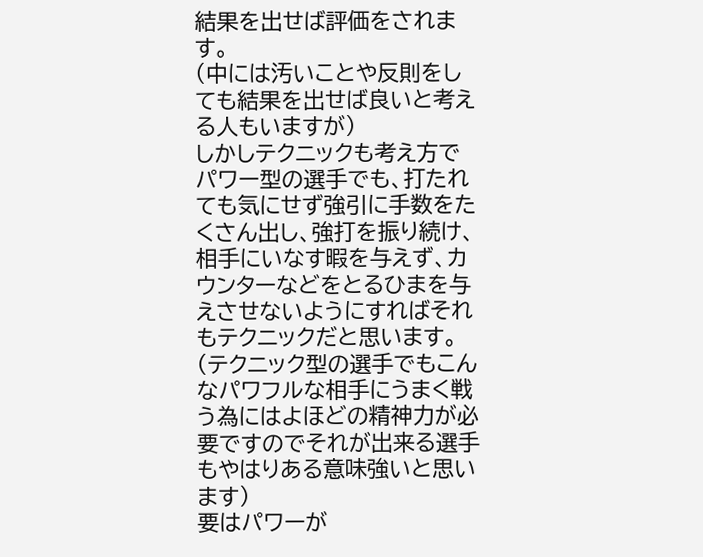結果を出せば評価をされます。
(中には汚いことや反則をしても結果を出せば良いと考える人もいますが)
しかしテクニックも考え方でパワー型の選手でも、打たれても気にせず強引に手数をたくさん出し、強打を振り続け、相手にいなす暇を与えず、カウンターなどをとるひまを与えさせないようにすればそれもテクニックだと思います。
(テクニック型の選手でもこんなパワフルな相手にうまく戦う為にはよほどの精神力が必要ですのでそれが出来る選手もやはりある意味強いと思います)
要はパワーが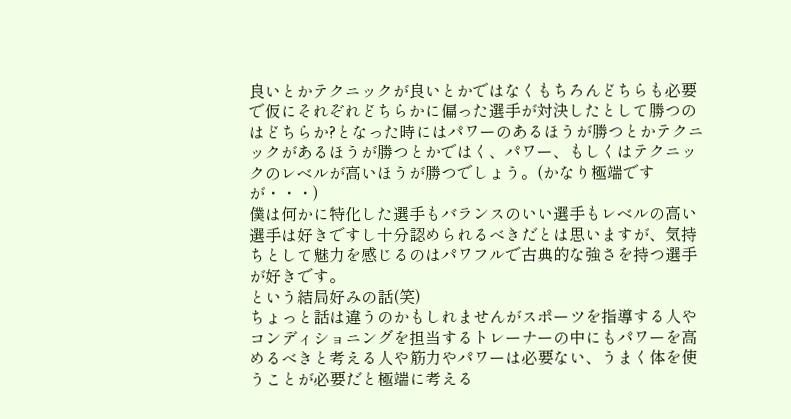良いとかテクニックが良いとかではなくもちろんどちらも必要で仮にそれぞれどちらかに偏った選手が対決したとして勝つのはどちらか?となった時にはパワーのあるほうが勝つとかテクニックがあるほうが勝つとかではく、パワー、もしくはテクニックのレベルが高いほうが勝つでしょう。(かなり極端ですが・・・)
僕は何かに特化した選手もバランスのいい選手もレベルの高い選手は好きですし十分認められるべきだとは思いますが、気持ちとして魅力を感じるのはパワフルで古典的な強さを持つ選手が好きです。
という結局好みの話(笑)
ちょっと話は違うのかもしれませんがスポーツを指導する人やコンディショニングを担当するトレーナーの中にもパワーを高めるべきと考える人や筋力やパワーは必要ない、うまく体を使うことが必要だと極端に考える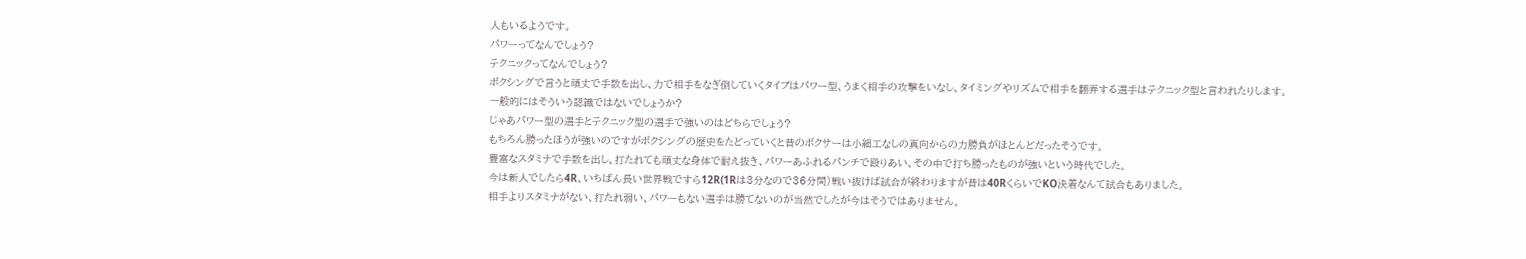人もいるようです。
パワーってなんでしょう?
テクニックってなんでしょう?
ボクシングで言うと頑丈で手数を出し、力で相手をなぎ倒していくタイプはパワー型、うまく相手の攻撃をいなし、タイミングやリズムで相手を翻弄する選手はテクニック型と言われたりします。
一般的にはそういう認識ではないでしょうか?
じゃあパワー型の選手とテクニック型の選手で強いのはどちらでしょう?
もちろん勝ったほうが強いのですがボクシングの歴史をたどっていくと昔のボクサーは小細工なしの真向からの力勝負がほとんどだったそうです。
豊富なスタミナで手数を出し、打たれても頑丈な身体で耐え抜き、パワーあふれるパンチで殴りあい、その中で打ち勝ったものが強いという時代でした。
今は新人でしたら4R、いちばん長い世界戦ですら12R(1Rは3分なので36分間)戦い抜けば試合が終わりますが昔は40RくらいでKO決着なんて試合もありました。
相手よりスタミナがない、打たれ弱い、パワーもない選手は勝てないのが当然でしたが今はそうではありません。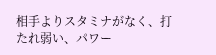相手よりスタミナがなく、打たれ弱い、パワー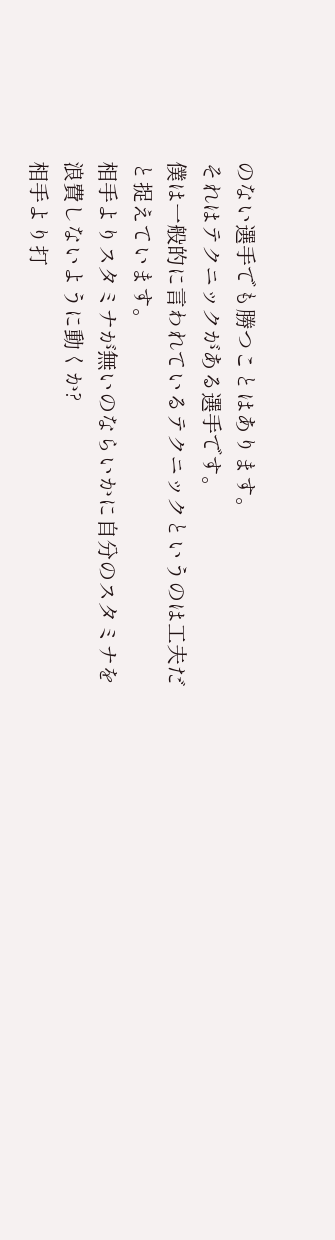のない選手でも勝つことはあります。
それはテクニックがある選手です。
僕は一般的に言われているテクニックというのは工夫だと捉えています。
相手よりスタミナが無いのならいかに自分のスタミナを浪費しないように動くか?
相手より打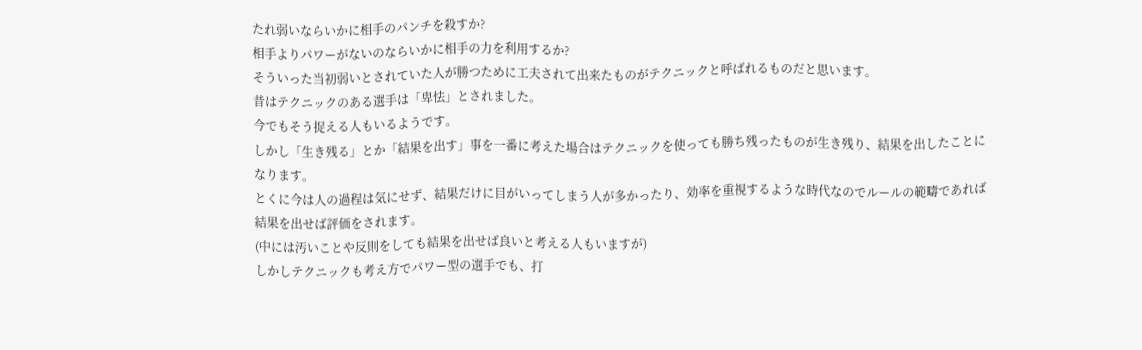たれ弱いならいかに相手のパンチを殺すか?
相手よりパワーがないのならいかに相手の力を利用するか?
そういった当初弱いとされていた人が勝つために工夫されて出来たものがテクニックと呼ばれるものだと思います。
昔はテクニックのある選手は「卑怯」とされました。
今でもそう捉える人もいるようです。
しかし「生き残る」とか「結果を出す」事を一番に考えた場合はテクニックを使っても勝ち残ったものが生き残り、結果を出したことになります。
とくに今は人の過程は気にせず、結果だけに目がいってしまう人が多かったり、効率を重視するような時代なのでルールの範疇であれば結果を出せば評価をされます。
(中には汚いことや反則をしても結果を出せば良いと考える人もいますが)
しかしテクニックも考え方でパワー型の選手でも、打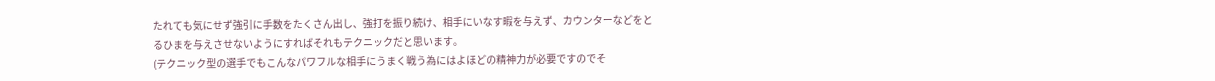たれても気にせず強引に手数をたくさん出し、強打を振り続け、相手にいなす暇を与えず、カウンターなどをとるひまを与えさせないようにすればそれもテクニックだと思います。
(テクニック型の選手でもこんなパワフルな相手にうまく戦う為にはよほどの精神力が必要ですのでそ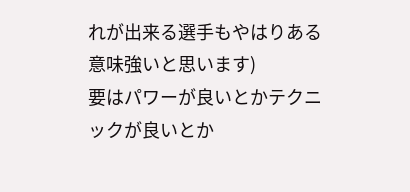れが出来る選手もやはりある意味強いと思います)
要はパワーが良いとかテクニックが良いとか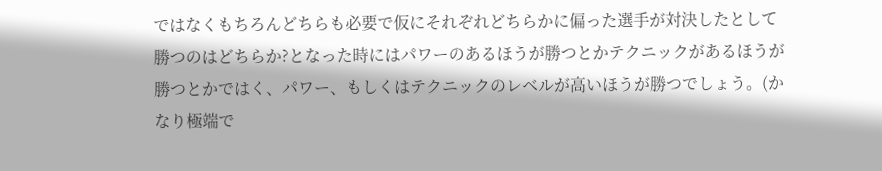ではなくもちろんどちらも必要で仮にそれぞれどちらかに偏った選手が対決したとして勝つのはどちらか?となった時にはパワーのあるほうが勝つとかテクニックがあるほうが勝つとかではく、パワー、もしくはテクニックのレベルが高いほうが勝つでしょう。(かなり極端で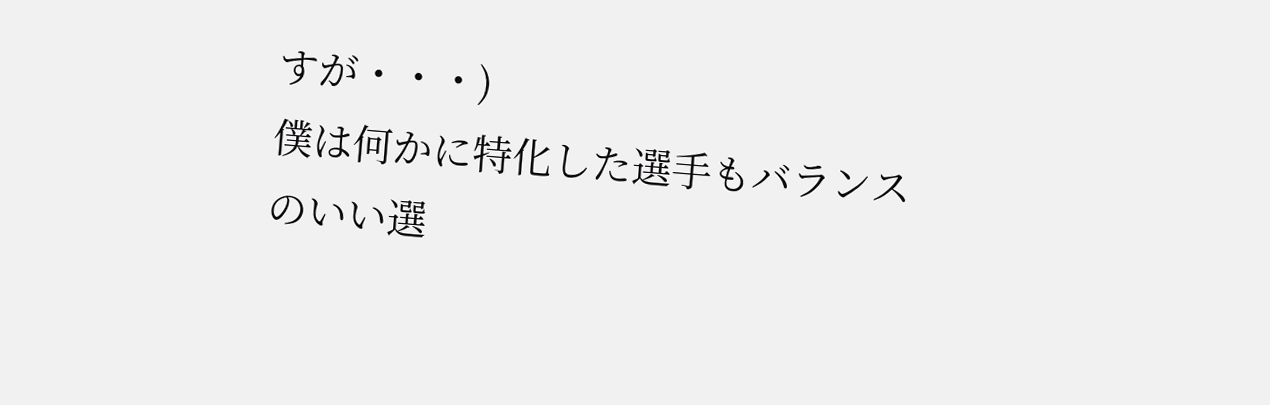すが・・・)
僕は何かに特化した選手もバランスのいい選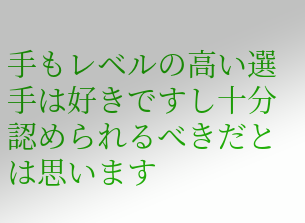手もレベルの高い選手は好きですし十分認められるべきだとは思います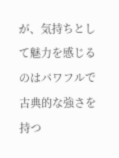が、気持ちとして魅力を感じるのはパワフルで古典的な強さを持つ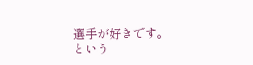選手が好きです。
という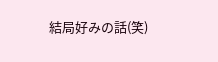結局好みの話(笑)